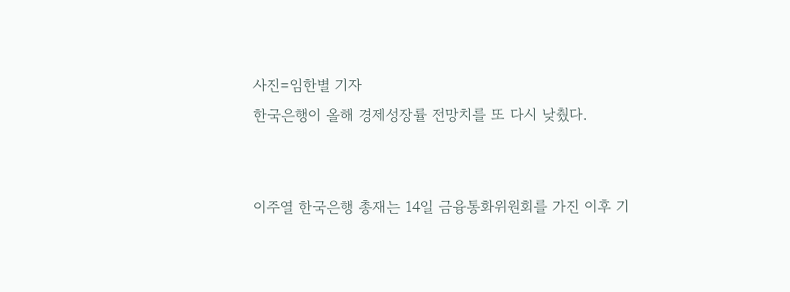사진=임한별 기자
한국은행이 올해 경제성장률 전망치를 또 다시 낮췄다.


이주열 한국은행 총재는 14일 금융통화위원회를 가진 이후 기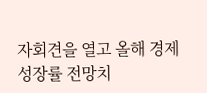자회견을 열고 올해 경제성장률 전망치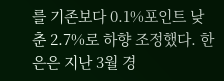를 기존보다 0.1%포인트 낮춘 2.7%로 하향 조정했다. 한은은 지난 3월 경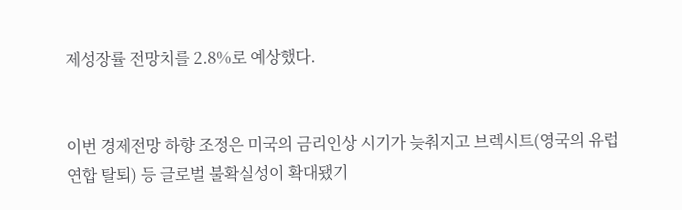제성장률 전망치를 2.8%로 예상했다.


이번 경제전망 하향 조정은 미국의 금리인상 시기가 늦춰지고 브렉시트(영국의 유럽연합 탈퇴) 등 글로벌 불확실성이 확대됐기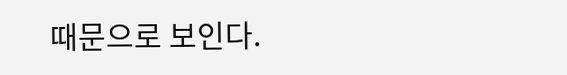때문으로 보인다.